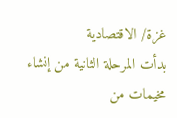غزة/ الاقتصادية
بدأت المرحلة الثانية من إنشاء مخيمات من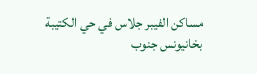مساكن الفيبر جلاس في حي الكتيبة بخانيونس جنوب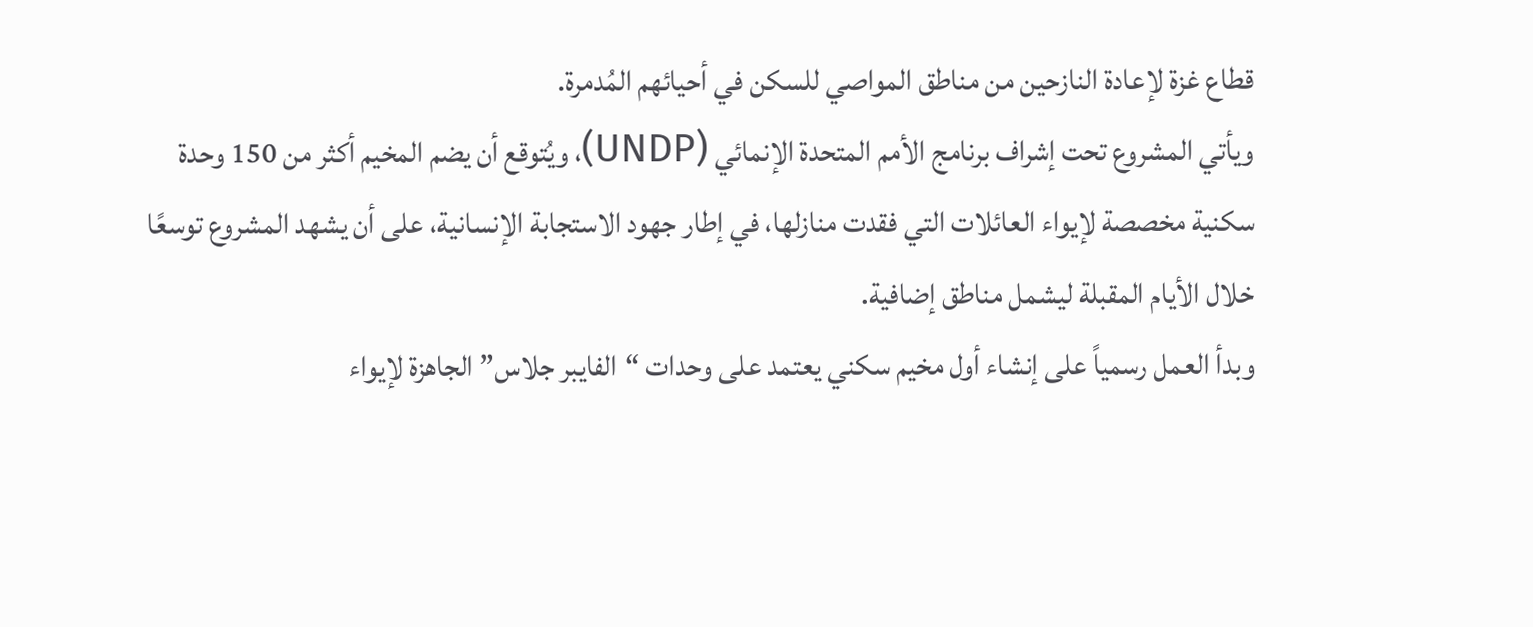قطاع غزة لإعادة النازحين من مناطق المواصي للسكن في أحيائهم المُدمرة.
ويأتي المشروع تحت إشراف برنامج الأمم المتحدة الإنمائي (UNDP)، ويُتوقع أن يضم المخيم أكثر من 150 وحدة سكنية مخصصة لإيواء العائلات التي فقدت منازلها، في إطار جهود الاستجابة الإنسانية، على أن يشهد المشروع توسعًا خلال الأيام المقبلة ليشمل مناطق إضافية.
وبدأ العمل رسمياً على إنشاء أول مخيم سكني يعتمد على وحدات “الفايبر جلاس” الجاهزة لإيواء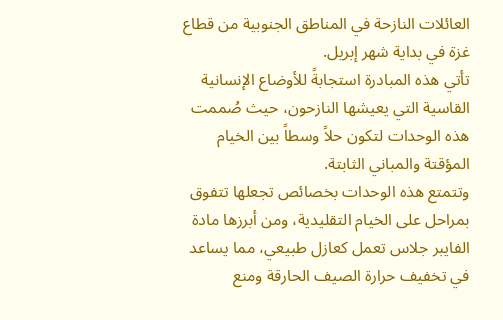العائلات النازحة في المناطق الجنوبية من قطاع غزة في بداية شهر إبريل.
تأتي هذه المبادرة استجابةً للأوضاع الإنسانية القاسية التي يعيشها النازحون، حيث صُممت هذه الوحدات لتكون حلاً وسطاً بين الخيام المؤقتة والمباني الثابتة.
وتتمتع هذه الوحدات بخصائص تجعلها تتفوق بمراحل على الخيام التقليدية، ومن أبرزها مادة الفايبر جلاس تعمل كعازل طبيعي، مما يساعد في تخفيف حرارة الصيف الحارقة ومنع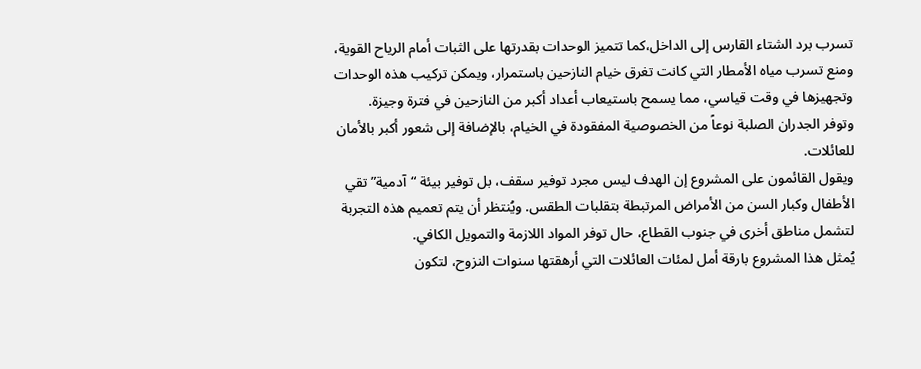تسرب برد الشتاء القارس إلى الداخل،كما تتميز الوحدات بقدرتها على الثبات أمام الرياح القوية، ومنع تسرب مياه الأمطار التي كانت تغرق خيام النازحين باستمرار، ويمكن تركيب هذه الوحدات وتجهيزها في وقت قياسي، مما يسمح باستيعاب أعداد أكبر من النازحين في فترة وجيزة.
وتوفر الجدران الصلبة نوعاً من الخصوصية المفقودة في الخيام، بالإضافة إلى شعور أكبر بالأمان للعائلات.
ويقول القائمون على المشروع إن الهدف ليس مجرد توفير سقف، بل توفير بيئة “آدمية” تقي الأطفال وكبار السن من الأمراض المرتبطة بتقلبات الطقس. ويُنتظر أن يتم تعميم هذه التجربة لتشمل مناطق أخرى في جنوب القطاع، حال توفر المواد اللازمة والتمويل الكافي.
يُمثل هذا المشروع بارقة أمل لمئات العائلات التي أرهقتها سنوات النزوح، لتكون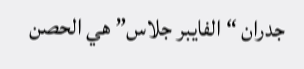جدران “الفايبر جلاس” هي الحصن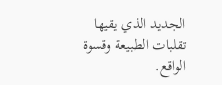الجديد الذي يقيها تقلبات الطبيعة وقسوة الواقع.